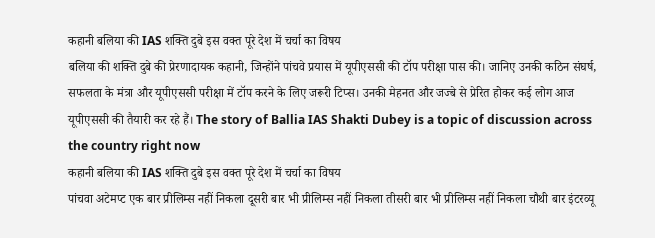कहानी बलिया की IAS शक्ति दुबे इस वक्त पूरे देश में चर्चा का विषय
बलिया की शक्ति दुबे की प्रेरणादायक कहानी, जिन्होंने पांचवे प्रयास में यूपीएससी की टॉप परीक्षा पास की। जानिए उनकी कठिन संघर्ष, सफलता के मंत्रा और यूपीएससी परीक्षा में टॉप करने के लिए जरूरी टिप्स। उनकी मेहनत और जज्बे से प्रेरित होकर कई लोग आज यूपीएससी की तैयारी कर रहे हैं। The story of Ballia IAS Shakti Dubey is a topic of discussion across the country right now
कहानी बलिया की IAS शक्ति दुबे इस वक्त पूरे देश में चर्चा का विषय
पांचवा अटेमप्ट एक बार प्रीलिम्स नहीं निकला दूसरी बार भी प्रीलिम्स नहीं निकला तीसरी बार भी प्रीलिम्स नहीं निकला चौथी बार इंटरव्यू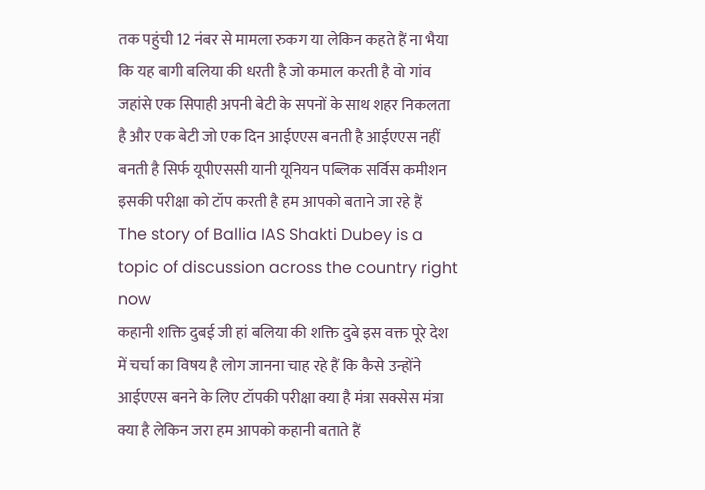तक पहुंची 12 नंबर से मामला रुकग या लेकिन कहते हैं ना भैया कि यह बागी बलिया की धरती है जो कमाल करती है वो गांव जहांसे एक सिपाही अपनी बेटी के सपनों के साथ शहर निकलता है और एक बेटी जो एक दिन आईएएस बनती है आईएएस नहीं बनती है सिर्फ यूपीएससी यानी यूनियन पब्लिक सर्विस कमीशन इसकी परीक्षा को टॉप करती है हम आपको बताने जा रहे हैं
The story of Ballia IAS Shakti Dubey is a topic of discussion across the country right now
कहानी शक्ति दुबई जी हां बलिया की शक्ति दुबे इस वक्त पूरे देश में चर्चा का विषय है लोग जानना चाह रहे हैं कि कैसे उन्होंने आईएएस बनने के लिए टॉपकी परीक्षा क्या है मंत्रा सक्सेस मंत्रा क्या है लेकिन जरा हम आपको कहानी बताते हैं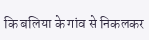कि बलिया के गांव से निकलकर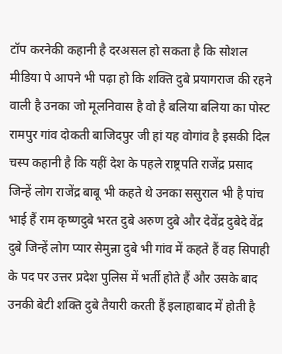टॉप करनेकी कहानी है दरअसल हो सकता है कि सोशल मीडिया पे आपने भी पढ़ा हो कि शक्ति दुबे प्रयागराज की रहने वाली है उनका जो मूलनिवास है वो है बलिया बलिया का पोस्ट रामपुर गांव दोकती बाजिदपुर जी हां यह वोगांव है इसकी दिल चस्प कहानी है कि यहीं देश के पहले राष्ट्रपति राजेंद्र प्रसाद जिन्हें लोग राजेंद्र बाबू भी कहते थे उनका ससुराल भी है पांच भाई हैं राम कृष्णदुबे भरत दुबे अरुण दुबे और देवेंद्र दुबेदे वेंद्र दुबे जिन्हें लोग प्यार सेमुन्ना दुबे भी गांव में कहते हैं वह सिपाही के पद पर उत्तर प्रदेश पुलिस में भर्ती होते हैं और उसके बाद उनकी बेटी शक्ति दुबे तैयारी करती हैं इलाहाबाद में होती है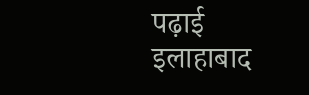पढ़ाई
इलाहाबाद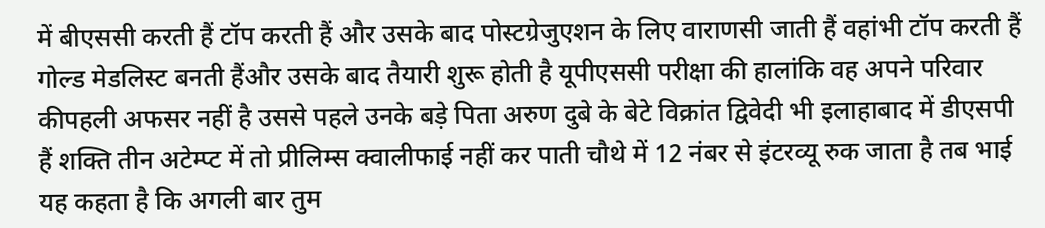में बीएससी करती हैं टॉप करती हैं और उसके बाद पोस्टग्रेजुएशन के लिए वाराणसी जाती हैं वहांभी टॉप करती हैं गोल्ड मेडलिस्ट बनती हैंऔर उसके बाद तैयारी शुरू होती है यूपीएससी परीक्षा की हालांकि वह अपने परिवार कीपहली अफसर नहीं है उससे पहले उनके बड़े पिता अरुण दुबे के बेटे विक्रांत द्विवेदी भी इलाहाबाद में डीएसपी हैं शक्ति तीन अटेम्प्ट में तो प्रीलिम्स क्वालीफाई नहीं कर पाती चौथे में 12 नंबर से इंटरव्यू रुक जाता है तब भाई यह कहता है कि अगली बार तुम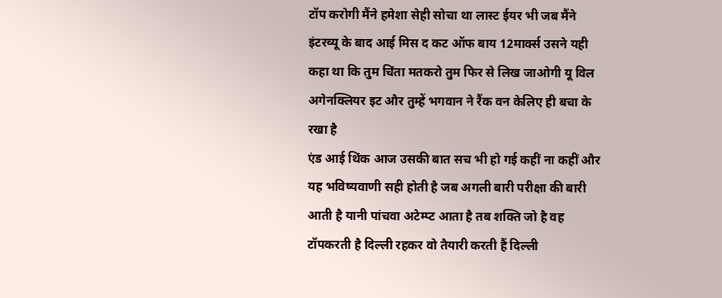टॉप करोगी मैंने हमेशा सेही सोचा था लास्ट ईयर भी जब मैंने इंटरव्यू के बाद आई मिस द कट ऑफ बाय 12मार्क्स उसने यही कहा था कि तुम चिंता मतकरो तुम फिर से लिख जाओगी यू विल अगेनक्लियर इट और तुम्हें भगवान ने रैंक वन केलिए ही बचा के रखा है
एंड आई थिंक आज उसकी बात सच भी हो गई कहीं ना कहीं और यह भविष्यवाणी सही होती है जब अगली बारी परीक्षा की बारी आती है यानी पांचवा अटेम्प्ट आता है तब शक्ति जो है वह टॉपकरती है दिल्ली रहकर वो तैयारी करती हैं दिल्ली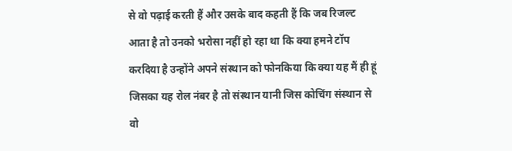से वो पढ़ाई करती हैं और उसके बाद कहती हैं कि जब रिजल्ट आता है तो उनको भरोसा नहीं हो रहा था कि क्या हमने टॉप करदिया है उन्होंने अपने संस्थान को फोनकिया कि क्या यह मैं ही हूं जिसका यह रोल नंबर है तो संस्थान यानी जिस कोचिंग संस्थान से वो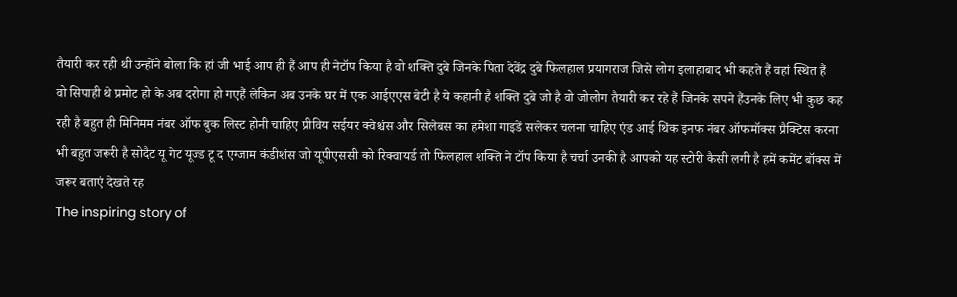तैयारी कर रही थी उन्होंने बोला कि हां जी भाई आप ही हैं आप ही नेटॉप किया है वो शक्ति दुबे जिनके पिता देवेंद्र दुबे फिलहाल प्रयागराज जिसे लोग इलाहाबाद भी कहते हैं वहां स्थित हैं
वो सिपाही थे प्रमोट हो के अब दरोगा हो गएहैं लेकिन अब उनके घर में एक आईएएस बेटी है ये कहानी है शक्ति दुबे जो है वो जोलोग तैयारी कर रहे हैं जिनके सपने हैंउनके लिए भी कुछ कह रही है बहुत ही मिनिमम नंबर ऑफ बुक लिस्ट होनी चाहिए प्रीविय सईयर क्वेश्चंस और सिलेबस का हमेशा गाइडें सलेकर चलना चाहिए एंड आई थिंक इनफ नंबर ऑफमॉक्स प्रैक्टिस करना भी बहुत जरूरी है सोदैट यू गेट यूज्ड टू द एग्जाम कंडीशंस जो यूपीएससी को रिक्वायर्ड तो फिलहाल शक्ति ने टॉप किया है चर्चा उनकी है आपको यह स्टोरी कैसी लगी है हमें कमेंट बॉक्स में जरूर बताएं देखते रह
The inspiring story of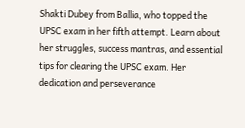Shakti Dubey from Ballia, who topped the UPSC exam in her fifth attempt. Learn about her struggles, success mantras, and essential tips for clearing the UPSC exam. Her dedication and perseverance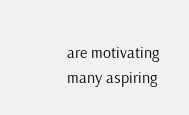are motivating many aspiring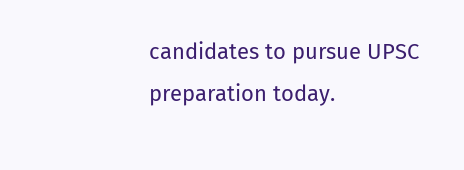candidates to pursue UPSC preparation today.